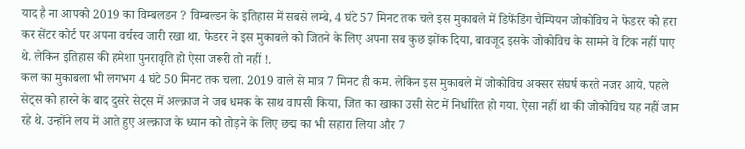याद है ना आपको 2019 का विम्बलडन ? विम्बल्डन के इतिहास में सबसे लम्बे, 4 घंटे 57 मिनट तक चले इस मुकाबले में डिफेंडिंग चैम्पियन जोकोविच ने फेडरर को हरा कर सेंटर कोर्ट पर अपना वर्चस्व जारी रखा था. फेडरर ने इस मुकाबले को जितने के लिए अपना सब कुछ झोंक दिया, बावजूद इसके जोकोविच के सामने वे टिक नहीं पाए थे. लेकिन इतिहास की हमेशा पुनरावृति हो ऐसा जरूरी तो नहीं !.
कल का मुकाबला भी लगभग 4 घंटे 50 मिनट तक चला. 2019 वाले से मात्र 7 मिनट ही कम. लेकिन इस मुकाबले में जोकोविच अक्सर संघर्ष करते नजर आये. पहले सेट्स को हारने के बाद दुसरे सेट्स में अल्क्राज ने जब धमक के साथ वापसी किया, जित का खाका उसी सेट में निर्धारित हो गया. ऐसा नहीं था की जोकोविच यह नहीं जान रहे थे. उन्होंने लय में आते हुए अल्क्राज के ध्यान को तोड़ने के लिए छद्म का भी सहारा लिया और 7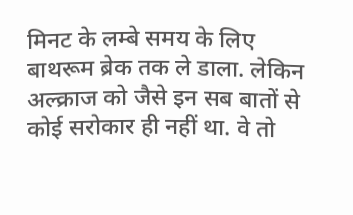मिनट के लम्बे समय के लिए बाथरूम ब्रेक तक ले डाला. लेकिन अल्क्राज को जैसे इन सब बातों से कोई सरोकार ही नहीं था. वे तो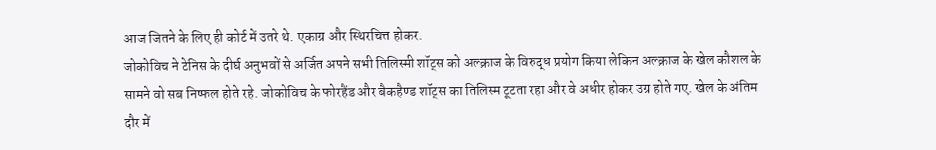आज जितने के लिए ही कोर्ट में उतरे थे. एकाग्र और स्थिरचित्त होकर.
जोकोविच ने टेनिस के दीर्घ अनुभवों से अर्जित अपने सभी तिलिस्मी शॉट्स को अल्क्राज के विरुद्ध प्रयोग किया लेकिन अल्क्राज के खेल कौशल के सामने वो सब निष्फल होते रहे. जोकोविच के फोरहैंड और बैकहैण्ड शॉट्स का तिलिस्म टूटता रहा और वे अधीर होकर उग्र होते गए. खेल के अंतिम दौर में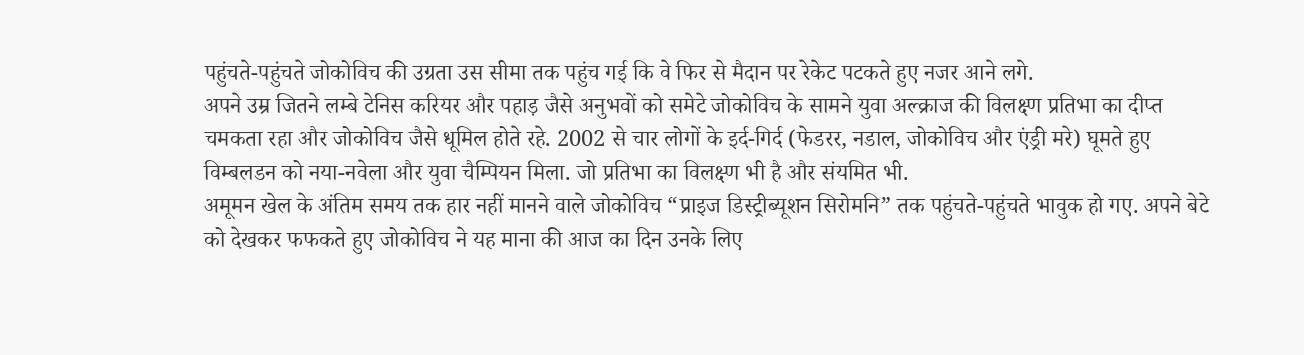पहुंचते-पहुंचते जोकोविच की उग्रता उस सीमा तक पहुंच गई कि वे फिर से मैदान पर रेकेट पटकते हुए नजर आने लगे.
अपने उम्र जितने लम्बे टेनिस करियर और पहाड़ जैसे अनुभवों को समेटे जोकोविच के सामने युवा अल्क्राज की विलक्ष्ण प्रतिभा का दीप्त चमकता रहा और जोकोविच जैसे धूमिल होते रहे. 2002 से चार लोगों के इर्द-गिर्द (फेडरर, नडाल, जोकोविच और एंड्री मरे) घूमते हुए विम्बलडन को नया-नवेला और युवा चैम्पियन मिला. जो प्रतिभा का विलक्ष्ण भी है और संयमित भी.
अमूमन खेल के अंतिम समय तक हार नहीं मानने वाले जोकोविच “प्राइज डिस्ट्रीब्यूशन सिरोमनि” तक पहुंचते-पहुंचते भावुक हो गए. अपने बेटे को देखकर फफकते हुए जोकोविच ने यह माना की आज का दिन उनके लिए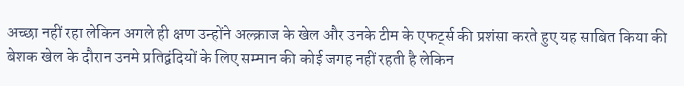अच्छा नहीं रहा लेकिन अगले ही क्षण उन्होंने अल्क्राज के खेल और उनके टीम के एफर्ट्स की प्रशंसा करते हुए यह साबित किया की बेशक खेल के दौरान उनमे प्रतिद्वंदियों के लिए सम्मान की कोई जगह नहीं रहती है लेकिन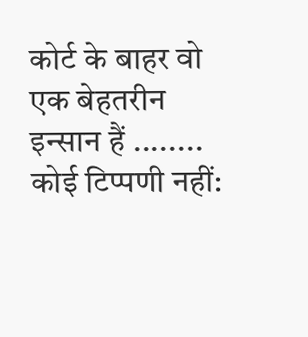कोर्ट के बाहर वो एक बेहतरीन इन्सान हैं ........
कोई टिप्पणी नहीं: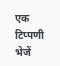एक टिप्पणी भेजें